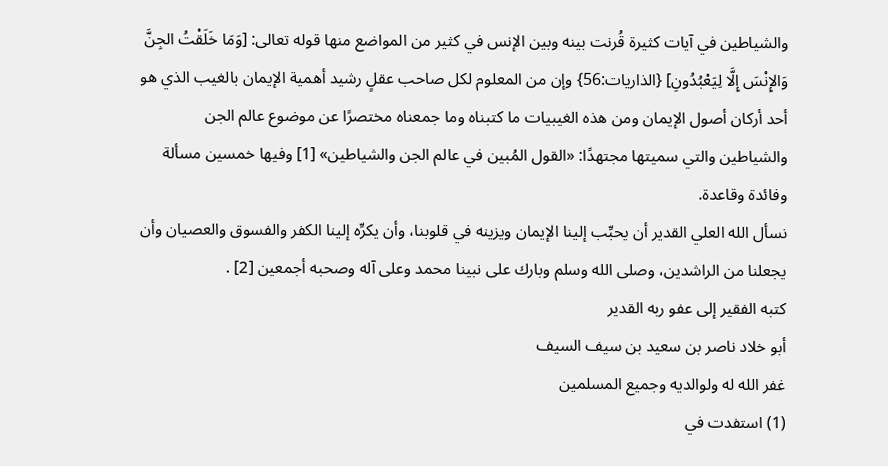والشياطين في آيات كثيرة قُرنت بينه وبين الإنس في كثير من المواضع منها قوله تعالى: [وَمَا خَلَقْتُ الجِنَّ وَالإِنْسَ إِلَّا لِيَعْبُدُونِ] {الذاريات:56} وإن من المعلوم لكل صاحب عقلٍ رشيد أهمية الإيمان بالغيب الذي هو أحد أركان أصول الإيمان ومن هذه الغيبيات ما كتبناه وما جمعناه مختصرًا عن موضوع عالم الجن والشياطين والتي سميتها مجتهدًا: «القول المُبين في عالم الجن والشياطين» [1] وفيها خمسين مسألة وفائدة وقاعدة.
نسأل الله العلي القدير أن يحبِّب إلينا الإيمان ويزينه في قلوبنا، وأن يكرِّه إلينا الكفر والفسوق والعصيان وأن يجعلنا من الراشدين، وصلى الله وسلم وبارك على نبينا محمد وعلى آله وصحبه أجمعين [2] .
كتبه الفقير إلى عفو ربه القدير
أبو خلاد ناصر بن سعيد بن سيف السيف
غفر الله له ولوالديه وجميع المسلمين
(1) استفدت في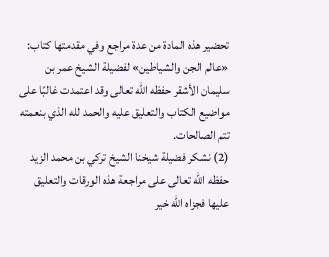تحضير هذه المادة من عدة مراجع وفي مقدمتها كتاب: «عالم الجن والشياطين» لفضيلة الشيخ عمر بن سليمان الأشقر حفظه الله تعالى وقد اعتمدت غالبًا على مواضيع الكتاب والتعليق عليه والحمد لله الذي بنعمته تتم الصالحات.
(2) نشكر فضيلة شيخنا الشيخ تركي بن محمد الزيد حفظه الله تعالى على مراجعة هذه الورقات والتعليق عليها فجزاه الله خير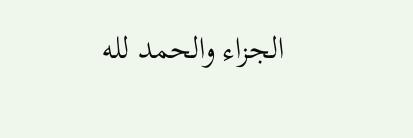الجزاء والحمد لله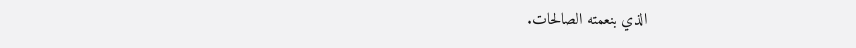الذي بنعمته الصالحات.